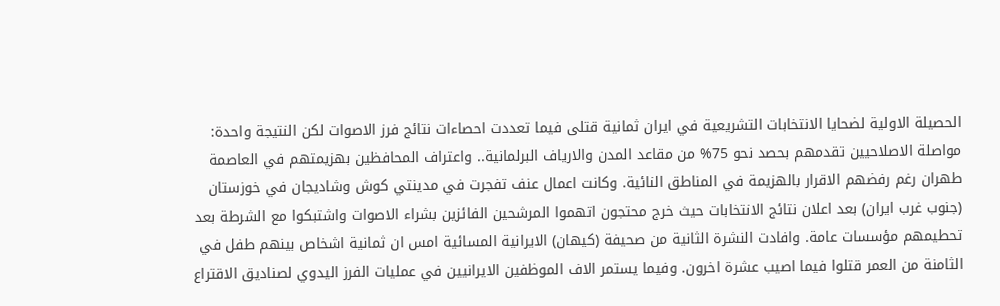الحصيلة الاولية لضحايا الانتخابات التشريعية في ايران ثمانية قتلى فيما تعددت احصاءات نتائج فرز الاصوات لكن النتيجة واحدة: مواصلة الاصلاحيين تقدمهم بحصد نحو 75% من مقاعد المدن والارياف البرلمانية.. واعتراف المحافظين بهزيمتهم في العاصمة طهران رغم رفضهم الاقرار بالهزيمة في المناطق النائية. وكانت اعمال عنف تفجرت في مدينتي كوش وشاديجان في خوزستان (جنوب غرب ايران) بعد اعلان نتائج الانتخابات حيث خرج محتجون اتهموا المرشحين الفائزين بشراء الاصوات واشتبكوا مع الشرطة بعد تحطيمهم مؤسسات عامة. وافادت النشرة الثانية من صحيفة (كيهان) الايرانية المسائية امس ان ثمانية اشخاص بينهم طفل في الثامنة من العمر قتلوا فيما اصيب عشرة اخرون. وفيما يستمر الاف الموظفين الايرانيين في عمليات الفرز اليدوي لصناديق الاقتراع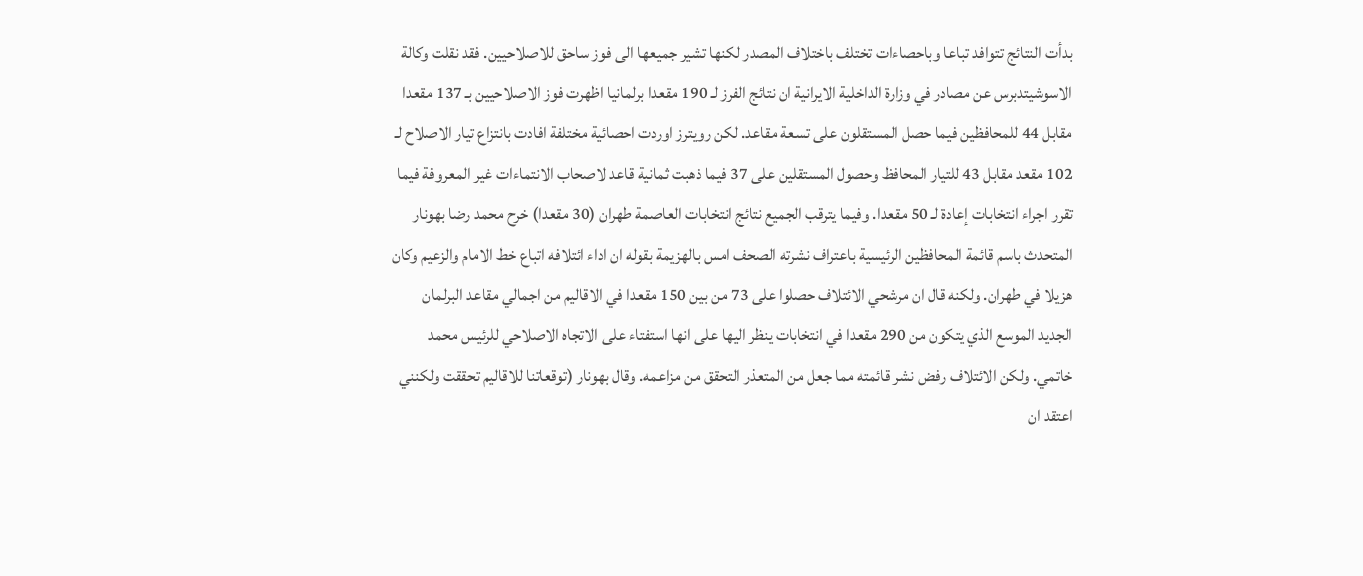بدأت النتائج تتوافد تباعا وباحصاءات تختلف باختلاف المصدر لكنها تشير جميعها الى فوز ساحق للاصلاحيين. فقد نقلت وكالة الاسوشيتدبرس عن مصادر في وزارة الداخلية الايرانية ان نتائج الفرز لـ 190 مقعدا برلمانيا اظهرت فوز الاصلاحيين بـ 137 مقعدا مقابل 44 للمحافظين فيما حصل المستقلون على تسعة مقاعد. لكن رويترز اوردت احصائية مختلفة افادت بانتزاع تيار الاصلاح لـ 102 مقعد مقابل 43 للتيار المحافظ وحصول المستقلين على 37 فيما ذهبت ثمانية قاعد لاصحاب الانتماءات غير المعروفة فيما تقرر اجراء انتخابات إعادة لـ 50 مقعدا. وفيما يترقب الجميع نتائج انتخابات العاصمة طهران (30 مقعدا) خرح محمد رضا بهونار المتحدث باسم قائمة المحافظين الرئيسية باعتراف نشرته الصحف امس بالهزيمة بقوله ان اداء ائتلافه اتباع خط الامام والزعيم وكان هزيلا في طهران. ولكنه قال ان مرشحي الائتلاف حصلوا على 73 من بين 150 مقعدا في الاقاليم من اجمالي مقاعد البرلمان الجديد الموسع الذي يتكون من 290 مقعدا في انتخابات ينظر اليها على انها استفتاء على الاتجاه الاصلاحي للرئيس محمد خاتمي. ولكن الائتلاف رفض نشر قائمته مما جعل من المتعذر التحقق من مزاعمه. وقال بهونار (توقعاتنا للاقاليم تحققت ولكنني اعتقد ان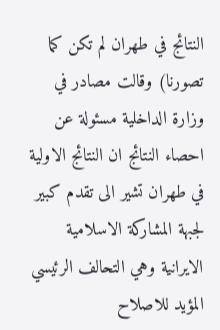النتائج في طهران لم تكن كما تصورنا) وقالت مصادر في وزارة الداخلية مسئولة عن احصاء النتائج ان النتائج الاولية في طهران تشير الى تقدم كبير لجبهة المشاركة الاسلامية الايرانية وهي التحالف الرئيسي المؤيد للاصلاح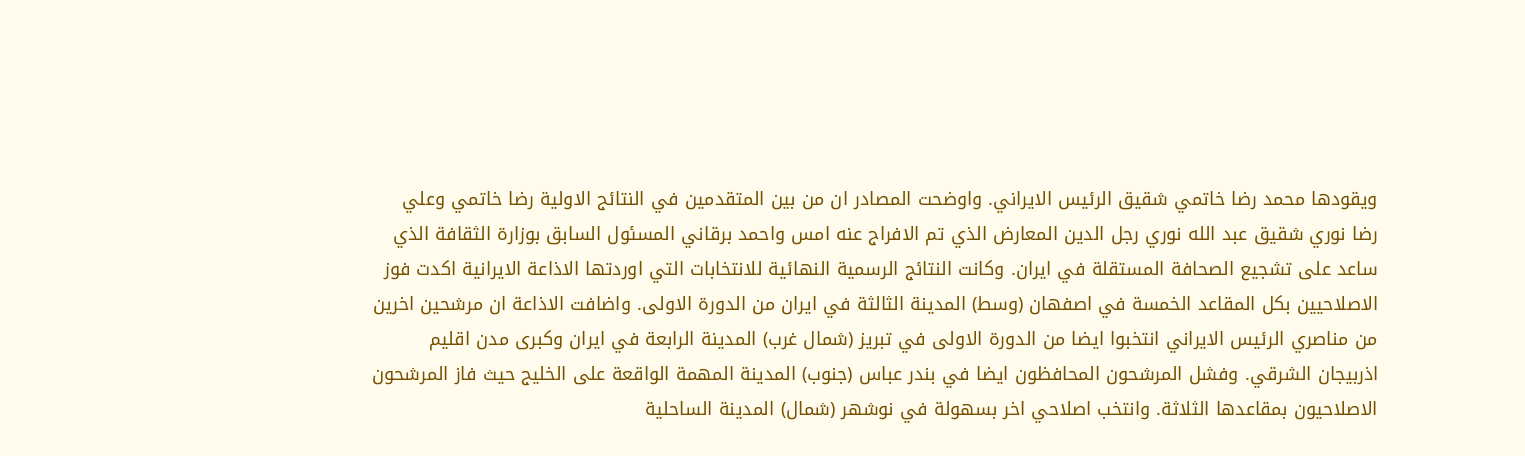ويقودها محمد رضا خاتمي شقيق الرئيس الايراني. واوضحت المصادر ان من بين المتقدمين في النتائج الاولية رضا خاتمي وعلي رضا نوري شقيق عبد الله نوري رجل الدين المعارض الذي تم الافراج عنه امس واحمد برقاني المسئول السابق بوزارة الثقافة الذي ساعد على تشجيع الصحافة المستقلة في ايران. وكانت النتائج الرسمية النهائية للانتخابات التي اوردتها الاذاعة الايرانية اكدت فوز الاصلاحيين بكل المقاعد الخمسة في اصفهان (وسط) المدينة الثالثة في ايران من الدورة الاولى. واضافت الاذاعة ان مرشحين اخرين من مناصري الرئيس الايراني انتخبوا ايضا من الدورة الاولى في تبريز (شمال غرب) المدينة الرابعة في ايران وكبرى مدن اقليم اذربيجان الشرقي. وفشل المرشحون المحافظون ايضا في بندر عباس (جنوب) المدينة المهمة الواقعة على الخليج حيث فاز المرشحون الاصلاحيون بمقاعدها الثلاثة. وانتخب اصلاحي اخر بسهولة في نوشهر (شمال) المدينة الساحلية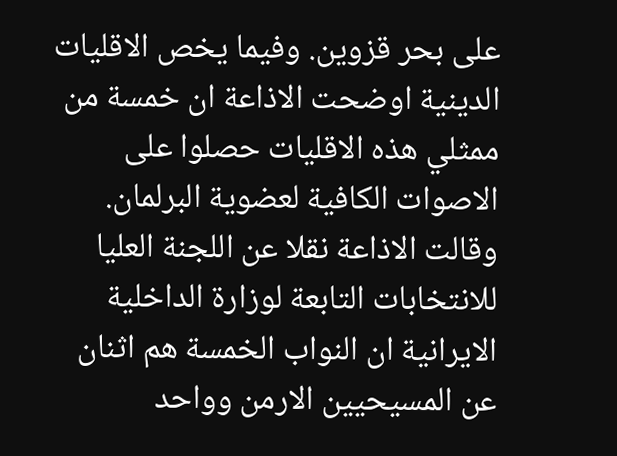على بحر قزوين. وفيما يخص الاقليات الدينية اوضحت الاذاعة ان خمسة من ممثلي هذه الاقليات حصلوا على الاصوات الكافية لعضوية البرلمان. وقالت الاذاعة نقلا عن اللجنة العليا للانتخابات التابعة لوزارة الداخلية الايرانية ان النواب الخمسة هم اثنان عن المسيحيين الارمن وواحد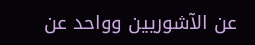عن الآشوريين وواحد عن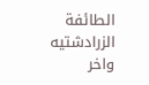الطائفة الزرادشتيه واخر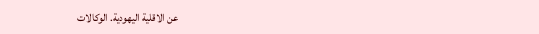عن الاقلية اليهودية. الوكالات